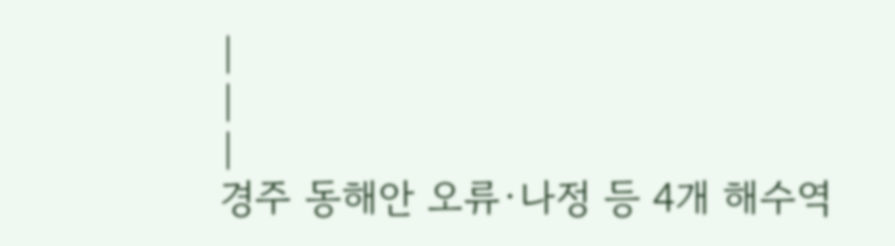|
|
|
경주 동해안 오류·나정 등 4개 해수역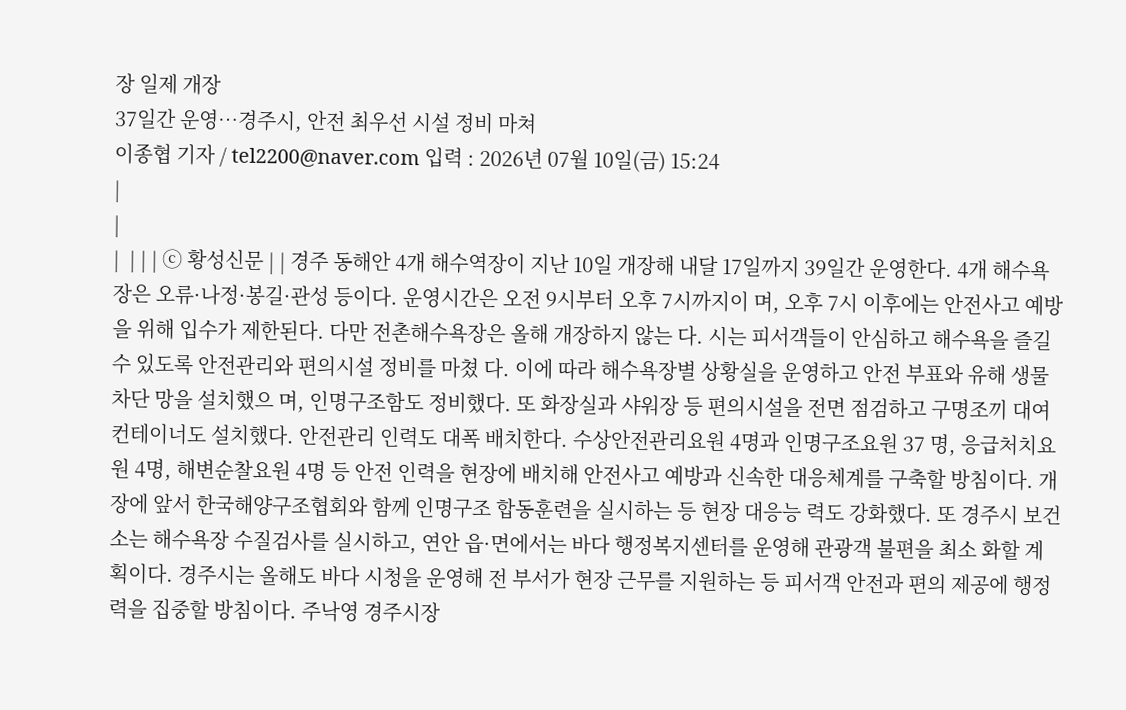장 일제 개장
37일간 운영…경주시, 안전 최우선 시설 정비 마쳐
이종협 기자 / tel2200@naver.com 입력 : 2026년 07월 10일(금) 15:24
|
|
|  | | | ⓒ 황성신문 | | 경주 동해안 4개 해수역장이 지난 10일 개장해 내달 17일까지 39일간 운영한다. 4개 해수욕장은 오류·나정·봉길·관성 등이다. 운영시간은 오전 9시부터 오후 7시까지이 며, 오후 7시 이후에는 안전사고 예방을 위해 입수가 제한된다. 다만 전촌해수욕장은 올해 개장하지 않는 다. 시는 피서객들이 안심하고 해수욕을 즐길수 있도록 안전관리와 편의시설 정비를 마쳤 다. 이에 따라 해수욕장별 상황실을 운영하고 안전 부표와 유해 생물 차단 망을 설치했으 며, 인명구조함도 정비했다. 또 화장실과 샤워장 등 편의시설을 전면 점검하고 구명조끼 대여 컨테이너도 설치했다. 안전관리 인력도 대폭 배치한다. 수상안전관리요원 4명과 인명구조요원 37 명, 응급처치요원 4명, 해변순찰요원 4명 등 안전 인력을 현장에 배치해 안전사고 예방과 신속한 대응체계를 구축할 방침이다. 개장에 앞서 한국해양구조협회와 함께 인명구조 합동훈련을 실시하는 등 현장 대응능 력도 강화했다. 또 경주시 보건소는 해수욕장 수질검사를 실시하고, 연안 읍·면에서는 바다 행정복지센터를 운영해 관광객 불편을 최소 화할 계획이다. 경주시는 올해도 바다 시청을 운영해 전 부서가 현장 근무를 지원하는 등 피서객 안전과 편의 제공에 행정력을 집중할 방침이다. 주낙영 경주시장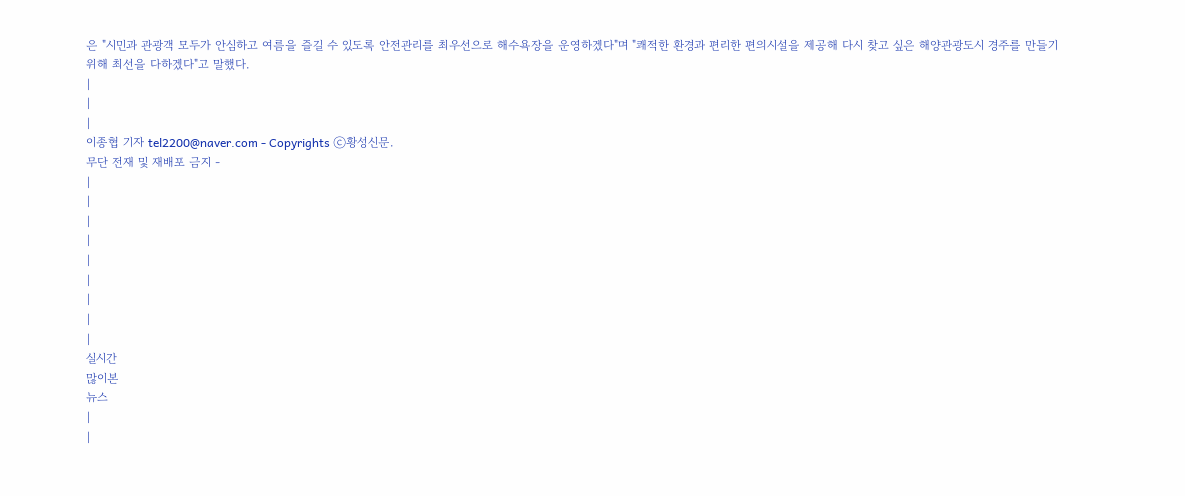은 "시민과 관광객 모두가 안심하고 여름을 즐길 수 있도록 안전관리를 최우선으로 해수욕장을 운영하겠다"며 "쾌적한 환경과 편리한 편의시설을 제공해 다시 찾고 싶은 해양관광도시 경주를 만들기 위해 최선을 다하겠다"고 말했다.
|
|
|
이종협 기자 tel2200@naver.com - Copyrights ⓒ황성신문.
무단 전재 및 재배포 금지 -
|
|
|
|
|
|
|
|
|
실시간
많이본
뉴스
|
|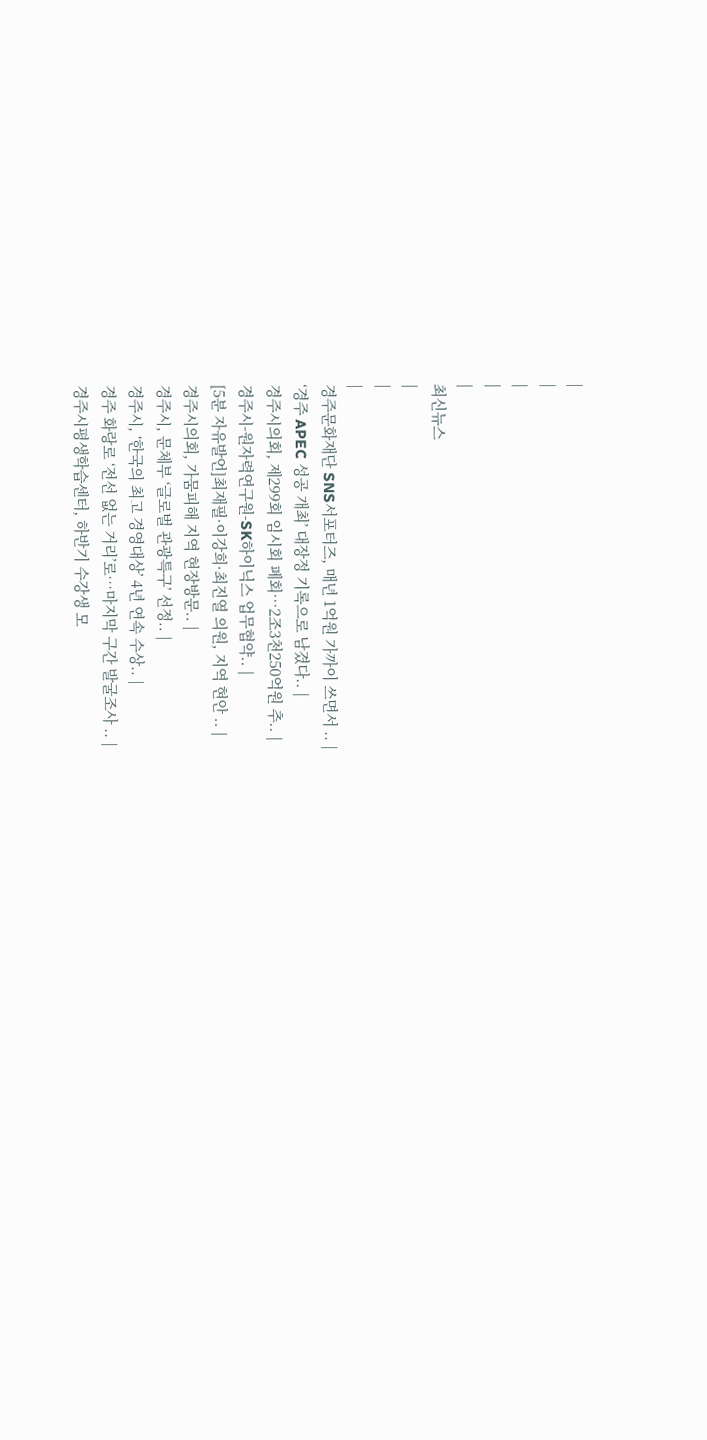|
|
|
|
|
최신뉴스
|
|
|
경주문화재단 SNS서포터즈, 매년 1억원 가까이 쓰면서 .. |
‘경주 APEC 성공 개최’ 대장정 기록으로 남겼다.. |
경주시의회, 제299회 임시회 폐회…2조3천250억원 추.. |
경주시-원자력연구원-SK하이닉스 업무협약.. |
[5분 자유발언]최재필·이강희·최진열 의원, 지역 현안 .. |
경주시의회, 가뭄피해 지역 현장방문.. |
경주시, 문체부 ‘글로벌 관광특구’ 선정.. |
경주시, ‘한국의 최고 경영대상’ 4년 연속 수상.. |
경주 화랑로 ‘전선 없는 거리’로…마지막 구간 발굴조사 .. |
경주시평생학습센터, 하반기 수강생 모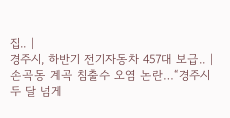집.. |
경주시, 하반기 전기자동차 457대 보급.. |
손곡동 계곡 침출수 오염 논란…“경주시 두 달 넘게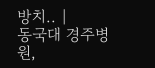방치.. |
동국대 경주병원,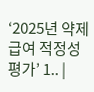‘2025년 약제급여 적정성 평가’ 1.. |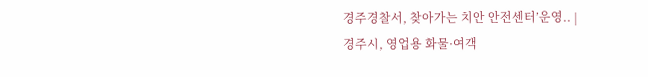경주경찰서, 찾아가는 치안 안전센터’운영.. |
경주시, 영업용 화물·여객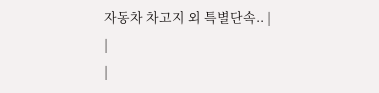자동차 차고지 외 특별단속.. |
|
|